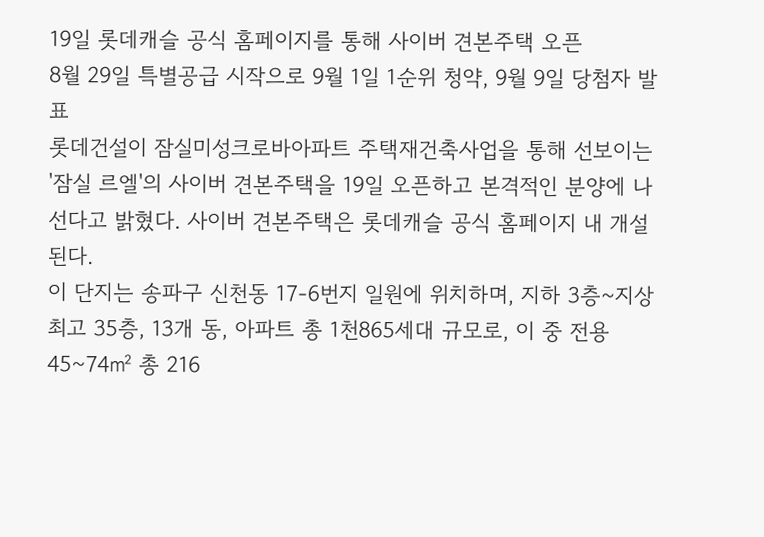19일 롯데캐슬 공식 홈페이지를 통해 사이버 견본주택 오픈
8월 29일 특별공급 시작으로 9월 1일 1순위 청약, 9월 9일 당첨자 발표
롯데건설이 잠실미성크로바아파트 주택재건축사업을 통해 선보이는 '잠실 르엘'의 사이버 견본주택을 19일 오픈하고 본격적인 분양에 나선다고 밝혔다. 사이버 견본주택은 롯데캐슬 공식 홈페이지 내 개설된다.
이 단지는 송파구 신천동 17-6번지 일원에 위치하며, 지하 3층~지상 최고 35층, 13개 동, 아파트 총 1천865세대 규모로, 이 중 전용 45~74㎡ 총 216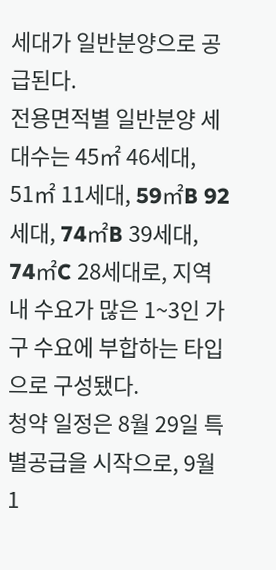세대가 일반분양으로 공급된다.
전용면적별 일반분양 세대수는 45㎡ 46세대, 51㎡ 11세대, 59㎡B 92세대, 74㎡B 39세대, 74㎡C 28세대로, 지역 내 수요가 많은 1~3인 가구 수요에 부합하는 타입으로 구성됐다.
청약 일정은 8월 29일 특별공급을 시작으로, 9월 1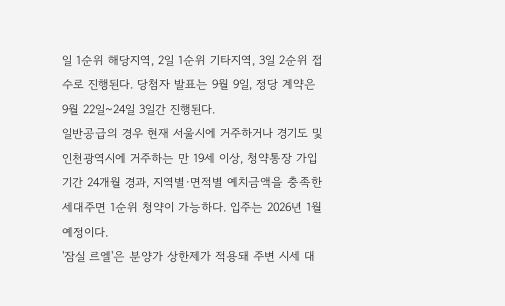일 1순위 해당지역, 2일 1순위 기타지역, 3일 2순위 접수로 진행된다. 당첨자 발표는 9월 9일, 정당 계약은 9월 22일~24일 3일간 진행된다.
일반공급의 경우 현재 서울시에 거주하거나 경기도 및 인천광역시에 거주하는 만 19세 이상, 청약통장 가입 기간 24개월 경과, 지역별∙면적별 예치금액을 충족한 세대주면 1순위 청약이 가능하다. 입주는 2026년 1월 예정이다.
'잠실 르엘'은 분양가 상한제가 적용돼 주변 시세 대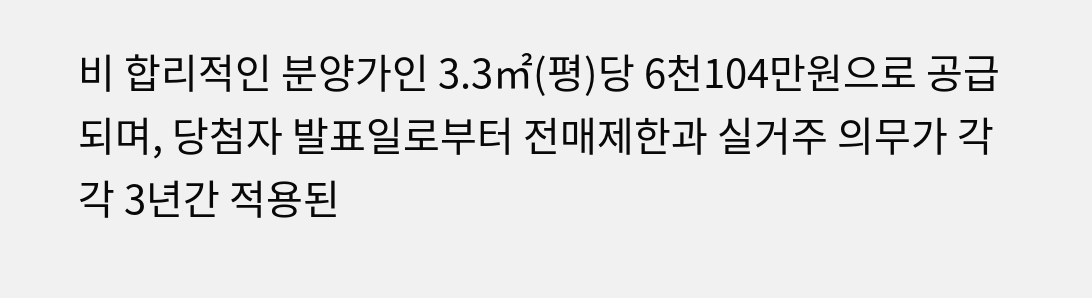비 합리적인 분양가인 3.3㎡(평)당 6천104만원으로 공급되며, 당첨자 발표일로부터 전매제한과 실거주 의무가 각각 3년간 적용된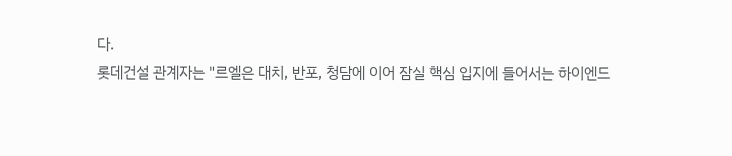다.
롯데건설 관계자는 "르엘은 대치, 반포, 청담에 이어 잠실 핵심 입지에 들어서는 하이엔드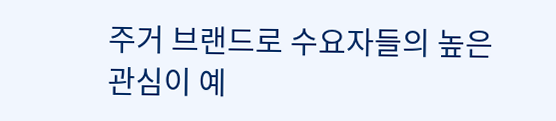주거 브랜드로 수요자들의 높은 관심이 예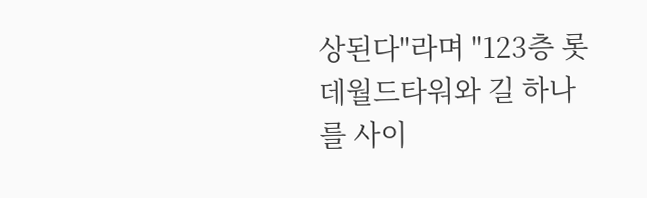상된다"라며 "123층 롯데월드타워와 길 하나를 사이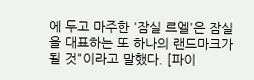에 두고 마주한 '잠실 르엘'은 잠실을 대표하는 또 하나의 랜드마크가 될 것"이라고 말했다. [파이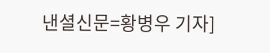낸셜신문=황병우 기자]